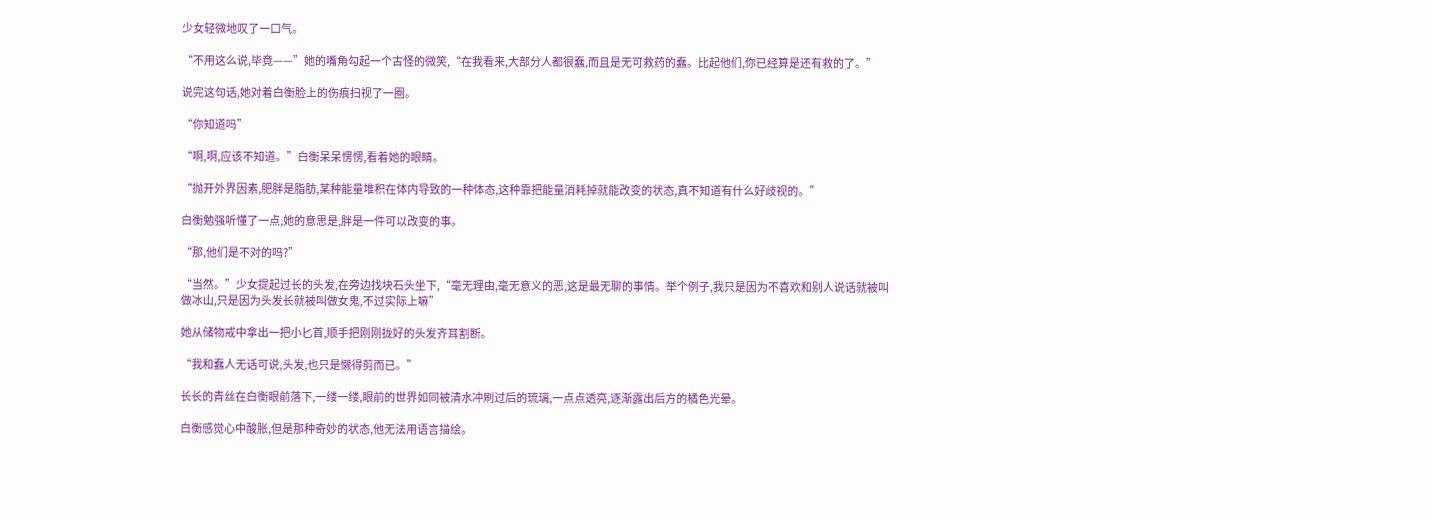少女轻微地叹了一口气。

“不用这么说,毕竟——”她的嘴角勾起一个古怪的微笑,“在我看来,大部分人都很蠢,而且是无可救药的蠢。比起他们,你已经算是还有救的了。”

说完这句话,她对着白衡脸上的伤痕扫视了一圈。

“你知道吗”

“啊,啊,应该不知道。”白衡呆呆愣愣,看着她的眼睛。

“抛开外界因素,肥胖是脂肪,某种能量堆积在体内导致的一种体态,这种靠把能量消耗掉就能改变的状态,真不知道有什么好歧视的。”

白衡勉强听懂了一点,她的意思是,胖是一件可以改变的事。

“那,他们是不对的吗?”

“当然。”少女提起过长的头发,在旁边找块石头坐下,“毫无理由,毫无意义的恶,这是最无聊的事情。举个例子,我只是因为不喜欢和别人说话就被叫做冰山,只是因为头发长就被叫做女鬼,不过实际上嘛”

她从储物戒中拿出一把小匕首,顺手把刚刚拢好的头发齐耳割断。

“我和蠢人无话可说,头发,也只是懒得剪而已。”

长长的青丝在白衡眼前落下,一缕一缕,眼前的世界如同被清水冲刷过后的琉璃,一点点透亮,逐渐露出后方的橘色光晕。

白衡感觉心中酸胀,但是那种奇妙的状态,他无法用语言描绘。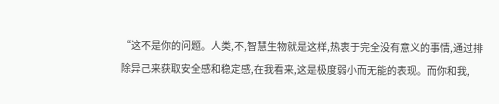“这不是你的问题。人类,不,智慧生物就是这样,热衷于完全没有意义的事情,通过排除异己来获取安全感和稳定感,在我看来,这是极度弱小而无能的表现。而你和我,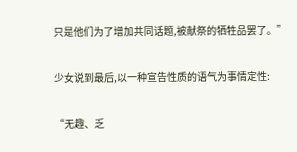只是他们为了增加共同话题,被献祭的牺牲品罢了。”

少女说到最后,以一种宣告性质的语气为事情定性:

“无趣、乏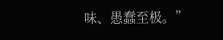味、愚蠢至极。”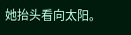她抬头看向太阳。